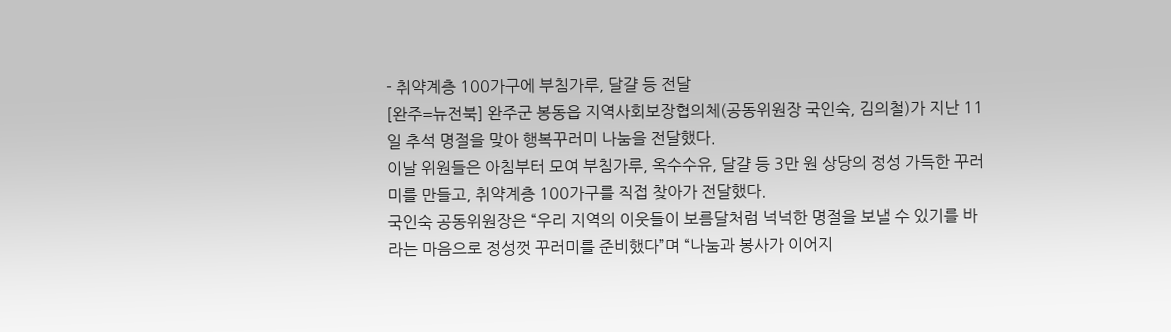- 취약계층 100가구에 부침가루, 달걀 등 전달
[완주=뉴전북] 완주군 봉동읍 지역사회보장협의체(공동위원장 국인숙, 김의철)가 지난 11일 추석 명절을 맞아 행복꾸러미 나눔을 전달했다.
이날 위원들은 아침부터 모여 부침가루, 옥수수유, 달걀 등 3만 원 상당의 정성 가득한 꾸러미를 만들고, 취약계층 100가구를 직접 찾아가 전달했다.
국인숙 공동위원장은 “우리 지역의 이웃들이 보름달처럼 넉넉한 명절을 보낼 수 있기를 바라는 마음으로 정성껏 꾸러미를 준비했다”며 “나눔과 봉사가 이어지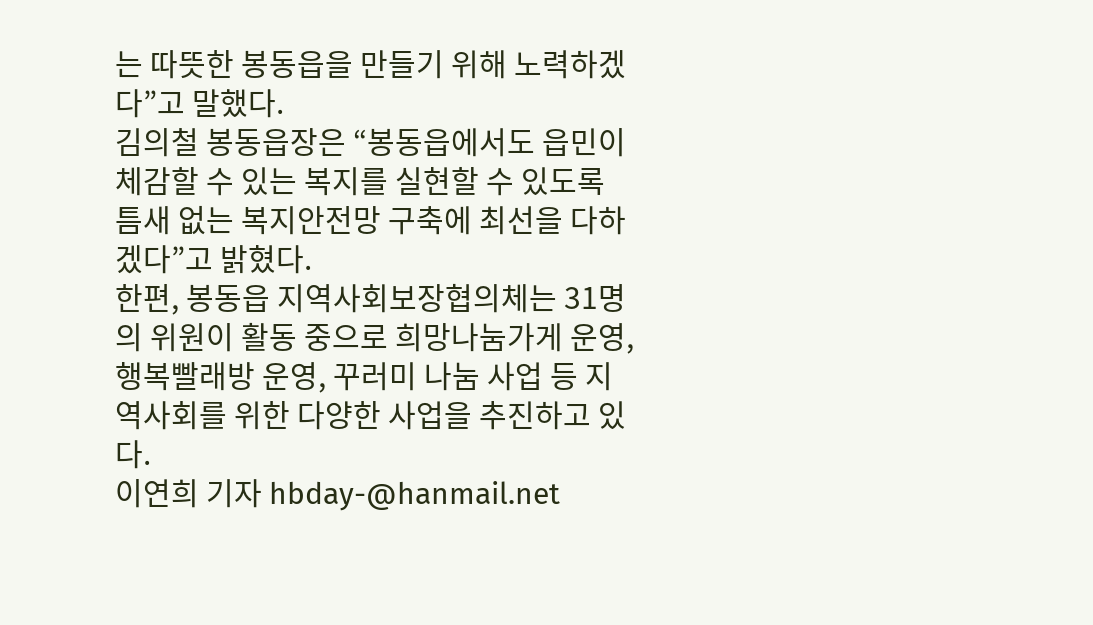는 따뜻한 봉동읍을 만들기 위해 노력하겠다”고 말했다.
김의철 봉동읍장은 “봉동읍에서도 읍민이 체감할 수 있는 복지를 실현할 수 있도록 틈새 없는 복지안전망 구축에 최선을 다하겠다”고 밝혔다.
한편, 봉동읍 지역사회보장협의체는 31명의 위원이 활동 중으로 희망나눔가게 운영, 행복빨래방 운영, 꾸러미 나눔 사업 등 지역사회를 위한 다양한 사업을 추진하고 있다.
이연희 기자 hbday-@hanmail.net